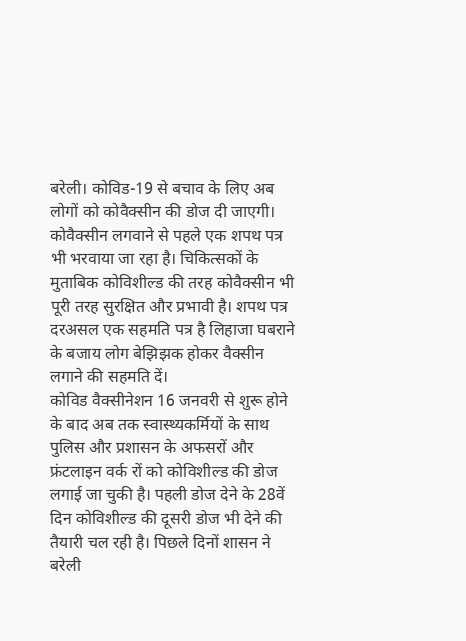बरेली। कोविड-19 से बचाव के लिए अब लोगों को कोवैक्सीन की डोज दी जाएगी। कोवैक्सीन लगवाने से पहले एक शपथ पत्र भी भरवाया जा रहा है। चिकित्सकों के मुताबिक कोविशील्ड की तरह कोवैक्सीन भी पूरी तरह सुरक्षित और प्रभावी है। शपथ पत्र दरअसल एक सहमति पत्र है लिहाजा घबराने के बजाय लोग बेझिझक होकर वैक्सीन लगाने की सहमति दें।
कोविड वैक्सीनेशन 16 जनवरी से शुरू होने के बाद अब तक स्वास्थ्यकर्मियों के साथ पुलिस और प्रशासन के अफसरों और फ्रंटलाइन वर्क रों को कोविशील्ड की डोज लगाई जा चुकी है। पहली डोज देने के 28वें दिन कोविशील्ड की दूसरी डोज भी देने की तैयारी चल रही है। पिछले दिनों शासन ने बरेली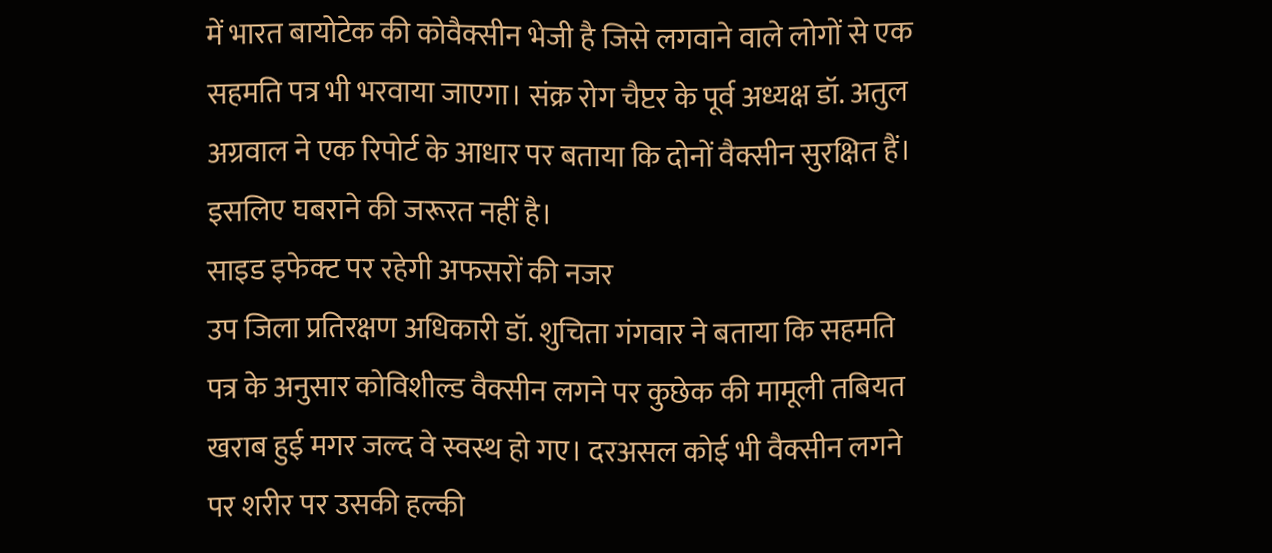में भारत बायोटेक की कोवैक्सीन भेजी है जिसे लगवाने वाले लोगों से एक सहमति पत्र भी भरवाया जाएगा। संक्र रोग चैप्टर के पूर्व अध्यक्ष डॉ. अतुल अग्रवाल ने एक रिपोर्ट के आधार पर बताया कि दोनों वैक्सीन सुरक्षित हैं। इसलिए घबराने की जरूरत नहीं है।
साइड इफेक्ट पर रहेगी अफसरों की नजर
उप जिला प्रतिरक्षण अधिकारी डॉ. शुचिता गंगवार ने बताया कि सहमति पत्र के अनुसार कोविशील्ड वैक्सीन लगने पर कुछेक की मामूली तबियत खराब हुई मगर जल्द वे स्वस्थ हो गए। दरअसल कोई भी वैक्सीन लगने पर शरीर पर उसकी हल्की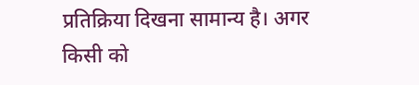प्रतिक्रिया दिखना सामान्य है। अगर किसी को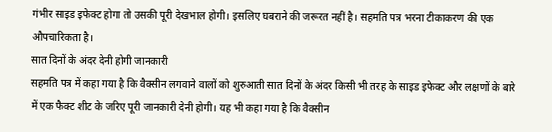गंभीर साइड इफेक्ट होगा तो उसकी पूरी देखभाल होगी। इसलिए घबराने की जरूरत नहीं है। सहमति पत्र भरना टीकाकरण की एक औपचारिकता है।
सात दिनों के अंदर देनी होगी जानकारी
सहमति पत्र में कहा गया है कि वैक्सीन लगवाने वालों को शुरुआती सात दिनों के अंदर किसी भी तरह के साइड इफेक्ट और लक्षणों के बारे में एक फैक्ट शीट के जरिए पूरी जानकारी देनी होगी। यह भी कहा गया है कि वैक्सीन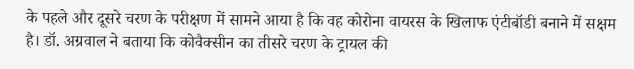के पहले और दूसरे चरण के परीक्षण में सामने आया है कि वह कोरोना वायरस के खिलाफ एंटीबॉडी बनाने में सक्षम है। डॉ. अग्रवाल ने बताया कि कोवैक्सीन का तीसरे चरण के ट्रायल की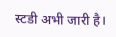स्टडी अभी जारी है।